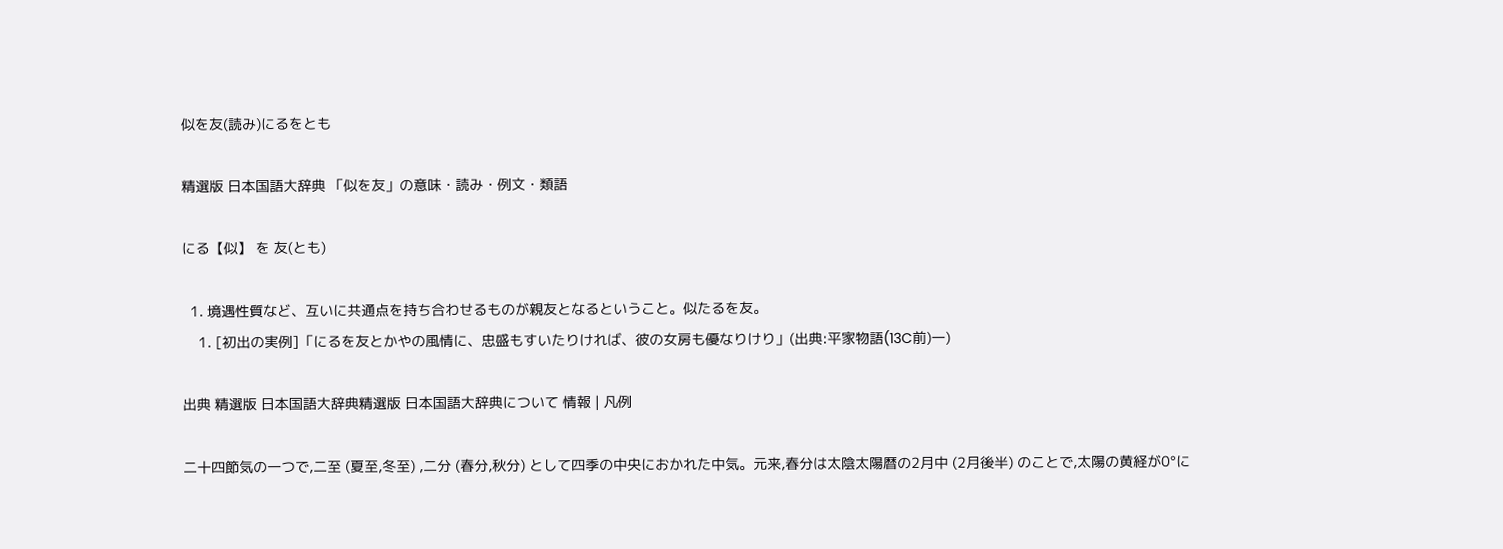似を友(読み)にるをとも

精選版 日本国語大辞典 「似を友」の意味・読み・例文・類語

にる【似】 を 友(とも)

  1. 境遇性質など、互いに共通点を持ち合わせるものが親友となるということ。似たるを友。
    1. [初出の実例]「にるを友とかやの風情に、忠盛もすいたりければ、彼の女房も優なりけり」(出典:平家物語(13C前)一)

出典 精選版 日本国語大辞典精選版 日本国語大辞典について 情報 | 凡例

二十四節気の一つで,二至 (夏至,冬至) ,二分 (春分,秋分) として四季の中央におかれた中気。元来,春分は太陰太陽暦の2月中 (2月後半) のことで,太陽の黄経が0°に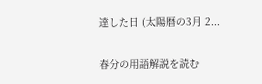達した日 (太陽暦の3月 2...

春分の用語解説を読む